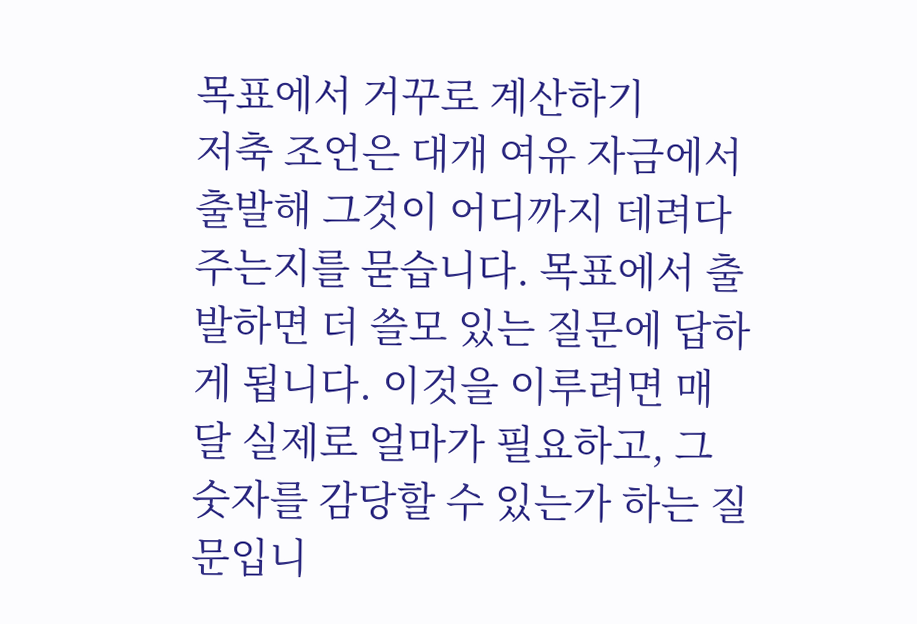목표에서 거꾸로 계산하기
저축 조언은 대개 여유 자금에서 출발해 그것이 어디까지 데려다주는지를 묻습니다. 목표에서 출발하면 더 쓸모 있는 질문에 답하게 됩니다. 이것을 이루려면 매달 실제로 얼마가 필요하고, 그 숫자를 감당할 수 있는가 하는 질문입니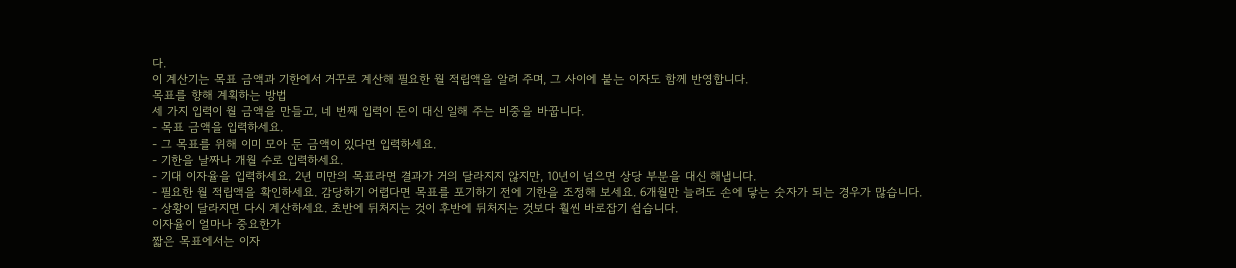다.
이 계산기는 목표 금액과 기한에서 거꾸로 계산해 필요한 월 적립액을 알려 주며, 그 사이에 붙는 이자도 함께 반영합니다.
목표를 향해 계획하는 방법
세 가지 입력이 월 금액을 만들고, 네 번째 입력이 돈이 대신 일해 주는 비중을 바꿉니다.
- 목표 금액을 입력하세요.
- 그 목표를 위해 이미 모아 둔 금액이 있다면 입력하세요.
- 기한을 날짜나 개월 수로 입력하세요.
- 기대 이자율을 입력하세요. 2년 미만의 목표라면 결과가 거의 달라지지 않지만, 10년이 넘으면 상당 부분을 대신 해냅니다.
- 필요한 월 적립액을 확인하세요. 감당하기 어렵다면 목표를 포기하기 전에 기한을 조정해 보세요. 6개월만 늘려도 손에 닿는 숫자가 되는 경우가 많습니다.
- 상황이 달라지면 다시 계산하세요. 초반에 뒤처지는 것이 후반에 뒤처지는 것보다 훨씬 바로잡기 쉽습니다.
이자율이 얼마나 중요한가
짧은 목표에서는 이자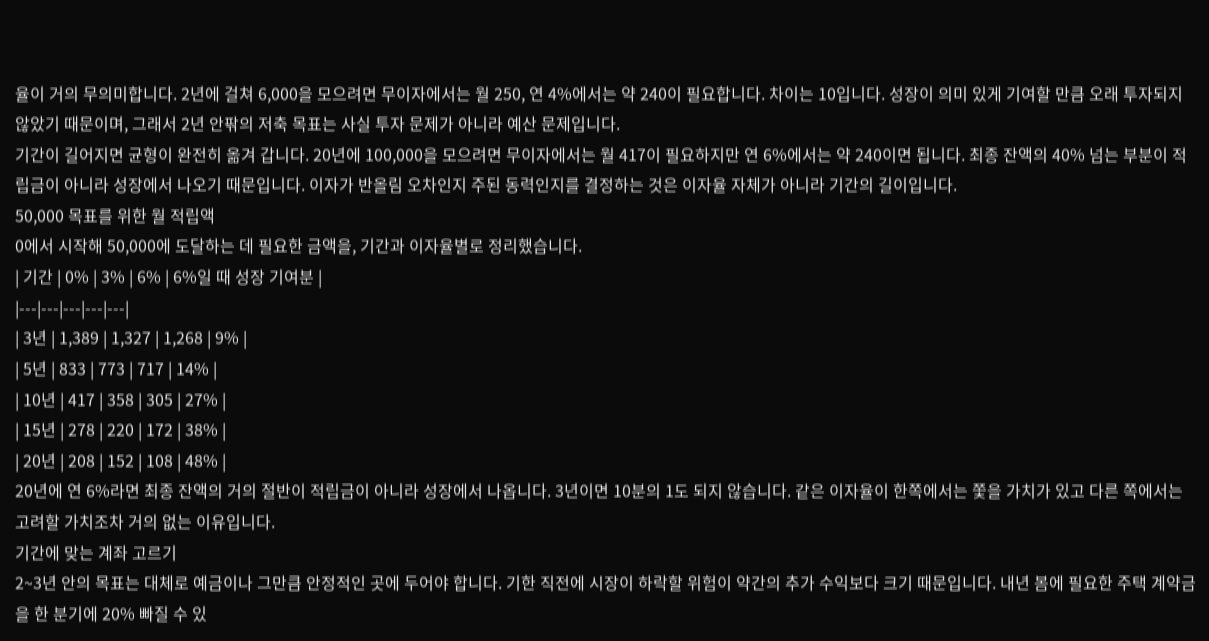율이 거의 무의미합니다. 2년에 걸쳐 6,000을 모으려면 무이자에서는 월 250, 연 4%에서는 약 240이 필요합니다. 차이는 10입니다. 성장이 의미 있게 기여할 만큼 오래 투자되지 않았기 때문이며, 그래서 2년 안팎의 저축 목표는 사실 투자 문제가 아니라 예산 문제입니다.
기간이 길어지면 균형이 완전히 옮겨 갑니다. 20년에 100,000을 모으려면 무이자에서는 월 417이 필요하지만 연 6%에서는 약 240이면 됩니다. 최종 잔액의 40% 넘는 부분이 적립금이 아니라 성장에서 나오기 때문입니다. 이자가 반올림 오차인지 주된 동력인지를 결정하는 것은 이자율 자체가 아니라 기간의 길이입니다.
50,000 목표를 위한 월 적립액
0에서 시작해 50,000에 도달하는 데 필요한 금액을, 기간과 이자율별로 정리했습니다.
| 기간 | 0% | 3% | 6% | 6%일 때 성장 기여분 |
|---|---|---|---|---|
| 3년 | 1,389 | 1,327 | 1,268 | 9% |
| 5년 | 833 | 773 | 717 | 14% |
| 10년 | 417 | 358 | 305 | 27% |
| 15년 | 278 | 220 | 172 | 38% |
| 20년 | 208 | 152 | 108 | 48% |
20년에 연 6%라면 최종 잔액의 거의 절반이 적립금이 아니라 성장에서 나옵니다. 3년이면 10분의 1도 되지 않습니다. 같은 이자율이 한쪽에서는 쫓을 가치가 있고 다른 쪽에서는 고려할 가치조차 거의 없는 이유입니다.
기간에 맞는 계좌 고르기
2~3년 안의 목표는 대체로 예금이나 그만큼 안정적인 곳에 두어야 합니다. 기한 직전에 시장이 하락할 위험이 약간의 추가 수익보다 크기 때문입니다. 내년 봄에 필요한 주택 계약금을 한 분기에 20% 빠질 수 있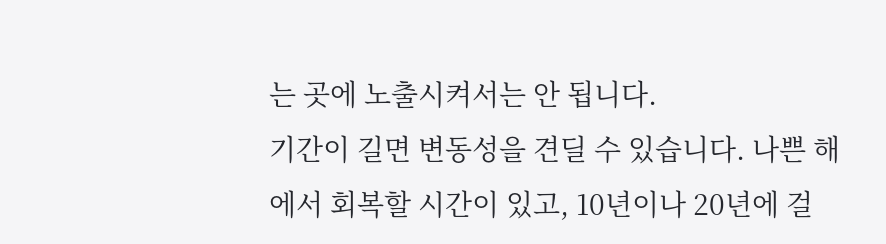는 곳에 노출시켜서는 안 됩니다.
기간이 길면 변동성을 견딜 수 있습니다. 나쁜 해에서 회복할 시간이 있고, 10년이나 20년에 걸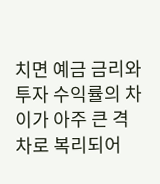치면 예금 금리와 투자 수익률의 차이가 아주 큰 격차로 복리되어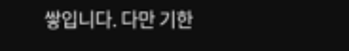쌓입니다. 다만 기한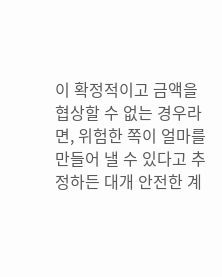이 확정적이고 금액을 협상할 수 없는 경우라면, 위험한 쪽이 얼마를 만들어 낼 수 있다고 추정하든 대개 안전한 계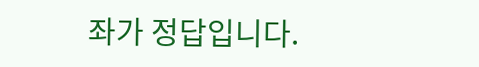좌가 정답입니다.